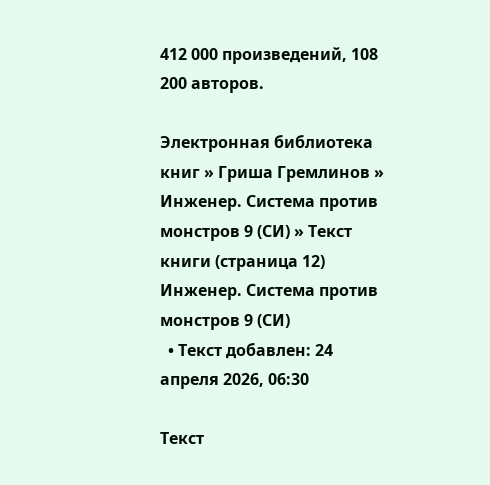412 000 произведений, 108 200 авторов.

Электронная библиотека книг » Гриша Гремлинов » Инженер. Система против монстров 9 (СИ) » Текст книги (страница 12)
Инженер. Система против монстров 9 (СИ)
  • Текст добавлен: 24 апреля 2026, 06:30

Текст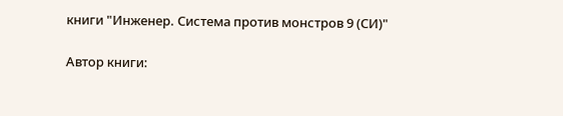книги "Инженер. Система против монстров 9 (СИ)"


Автор книги: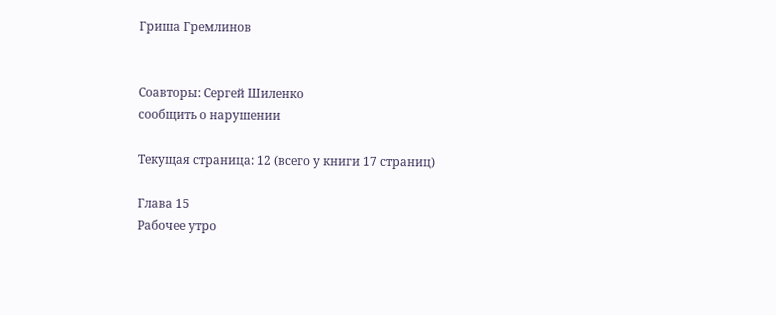Гриша Гремлинов


Соавторы: Сергей Шиленко
сообщить о нарушении

Текущая страница: 12 (всего у книги 17 страниц)

Глава 15
Рабочее утро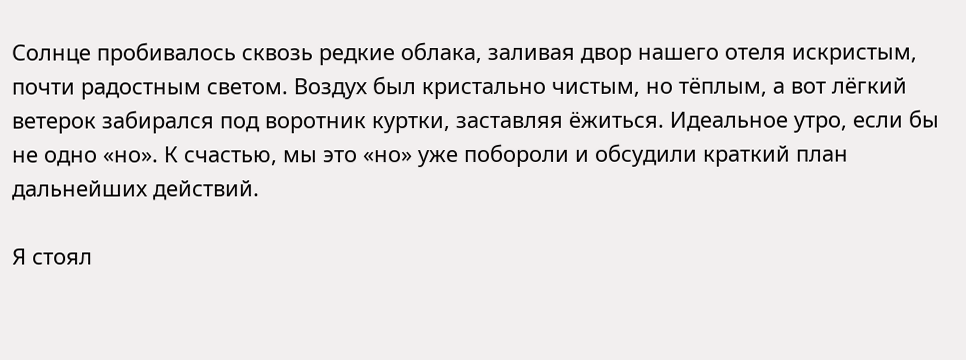Солнце пробивалось сквозь редкие облака, заливая двор нашего отеля искристым, почти радостным светом. Воздух был кристально чистым, но тёплым, а вот лёгкий ветерок забирался под воротник куртки, заставляя ёжиться. Идеальное утро, если бы не одно «но». К счастью, мы это «но» уже побороли и обсудили краткий план дальнейших действий.

Я стоял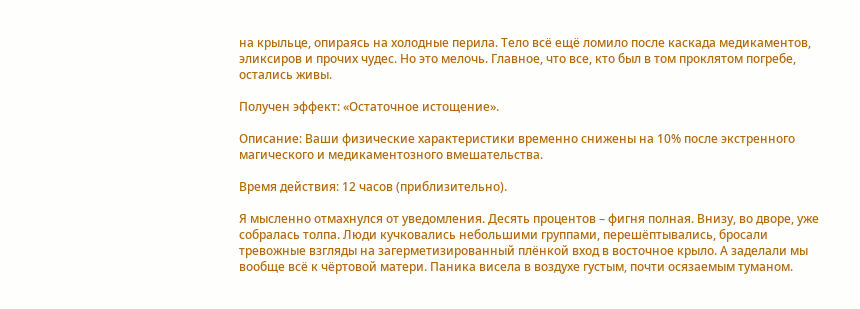на крыльце, опираясь на холодные перила. Тело всё ещё ломило после каскада медикаментов, эликсиров и прочих чудес. Но это мелочь. Главное, что все, кто был в том проклятом погребе, остались живы.

Получен эффект: «Остаточное истощение».

Описание: Ваши физические характеристики временно снижены на 10% после экстренного магического и медикаментозного вмешательства.

Время действия: 12 часов (приблизительно).

Я мысленно отмахнулся от уведомления. Десять процентов – фигня полная. Внизу, во дворе, уже собралась толпа. Люди кучковались небольшими группами, перешёптывались, бросали тревожные взгляды на загерметизированный плёнкой вход в восточное крыло. А заделали мы вообще всё к чёртовой матери. Паника висела в воздухе густым, почти осязаемым туманом.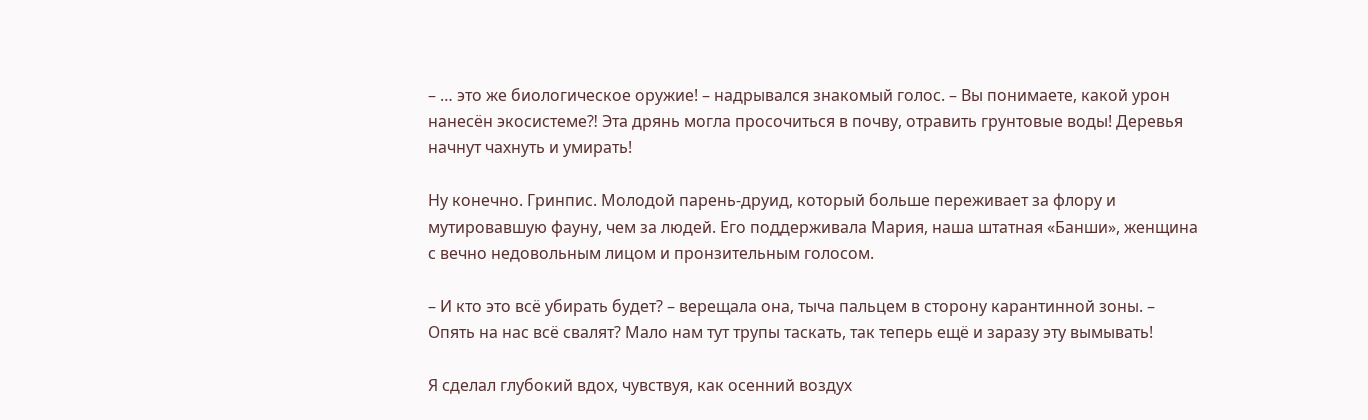– … это же биологическое оружие! – надрывался знакомый голос. – Вы понимаете, какой урон нанесён экосистеме⁈ Эта дрянь могла просочиться в почву, отравить грунтовые воды! Деревья начнут чахнуть и умирать!

Ну конечно. Гринпис. Молодой парень-друид, который больше переживает за флору и мутировавшую фауну, чем за людей. Его поддерживала Мария, наша штатная «Банши», женщина с вечно недовольным лицом и пронзительным голосом.

– И кто это всё убирать будет? – верещала она, тыча пальцем в сторону карантинной зоны. – Опять на нас всё свалят? Мало нам тут трупы таскать, так теперь ещё и заразу эту вымывать!

Я сделал глубокий вдох, чувствуя, как осенний воздух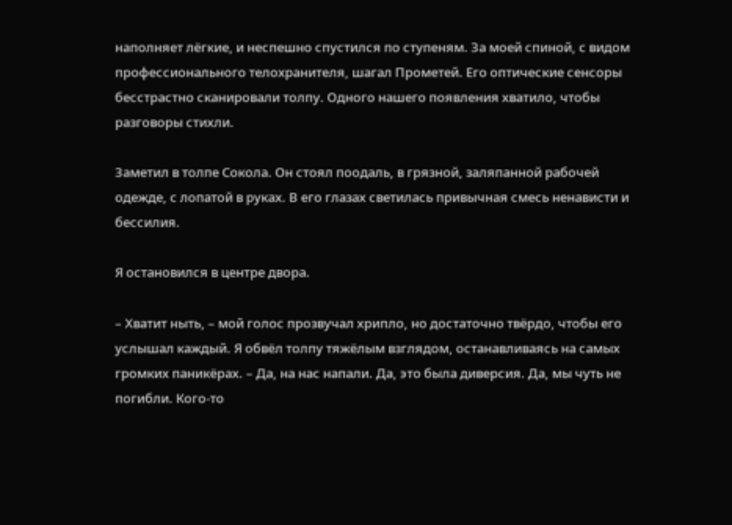наполняет лёгкие, и неспешно спустился по ступеням. За моей спиной, с видом профессионального телохранителя, шагал Прометей. Его оптические сенсоры бесстрастно сканировали толпу. Одного нашего появления хватило, чтобы разговоры стихли.

Заметил в толпе Сокола. Он стоял поодаль, в грязной, заляпанной рабочей одежде, с лопатой в руках. В его глазах светилась привычная смесь ненависти и бессилия.

Я остановился в центре двора.

– Хватит ныть, – мой голос прозвучал хрипло, но достаточно твёрдо, чтобы его услышал каждый. Я обвёл толпу тяжёлым взглядом, останавливаясь на самых громких паникёрах. – Да, на нас напали. Да, это была диверсия. Да, мы чуть не погибли. Кого-то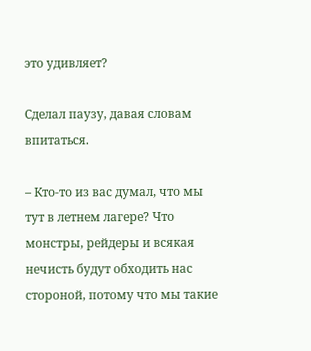это удивляет?

Сделал паузу, давая словам впитаться.

– Кто-то из вас думал, что мы тут в летнем лагере? Что монстры, рейдеры и всякая нечисть будут обходить нас стороной, потому что мы такие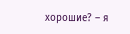хорошие? – я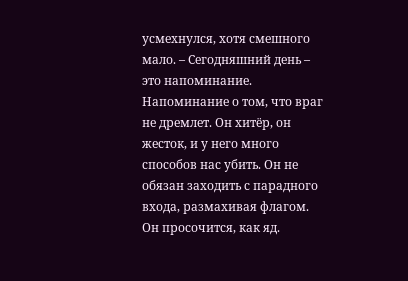усмехнулся, хотя смешного мало. – Сегодняшний день – это напоминание. Напоминание о том, что враг не дремлет. Он хитёр, он жесток, и у него много способов нас убить. Он не обязан заходить с парадного входа, размахивая флагом. Он просочится, как яд.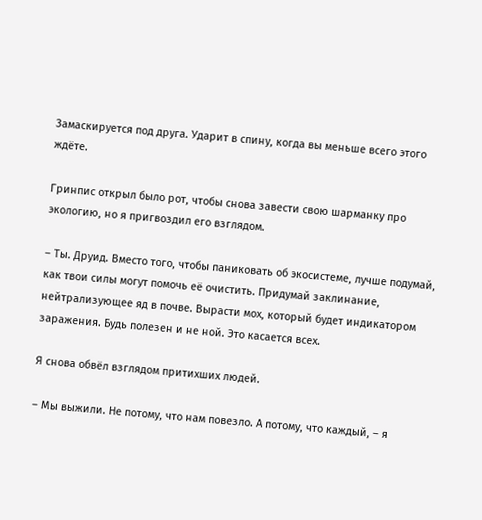Замаскируется под друга. Ударит в спину, когда вы меньше всего этого ждёте.

Гринпис открыл было рот, чтобы снова завести свою шарманку про экологию, но я пригвоздил его взглядом.

– Ты. Друид. Вместо того, чтобы паниковать об экосистеме, лучше подумай, как твои силы могут помочь её очистить. Придумай заклинание, нейтрализующее яд в почве. Вырасти мох, который будет индикатором заражения. Будь полезен и не ной. Это касается всех.

Я снова обвёл взглядом притихших людей.

– Мы выжили. Не потому, что нам повезло. А потому, что каждый, – я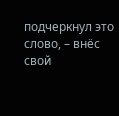подчеркнул это слово, – внёс свой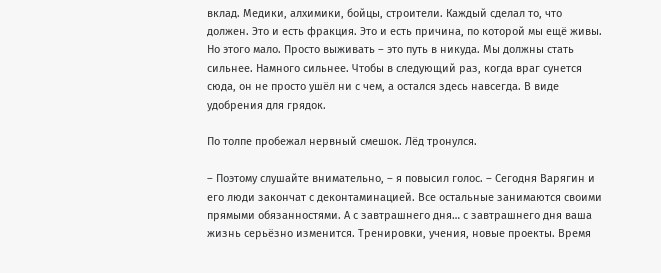вклад. Медики, алхимики, бойцы, строители. Каждый сделал то, что должен. Это и есть фракция. Это и есть причина, по которой мы ещё живы. Но этого мало. Просто выживать – это путь в никуда. Мы должны стать сильнее. Намного сильнее. Чтобы в следующий раз, когда враг сунется сюда, он не просто ушёл ни с чем, а остался здесь навсегда. В виде удобрения для грядок.

По толпе пробежал нервный смешок. Лёд тронулся.

– Поэтому слушайте внимательно, – я повысил голос. – Сегодня Варягин и его люди закончат с деконтаминацией. Все остальные занимаются своими прямыми обязанностями. А с завтрашнего дня… с завтрашнего дня ваша жизнь серьёзно изменится. Тренировки, учения, новые проекты. Время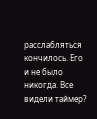расслабляться кончилось. Его и не было никогда. Все видели таймер?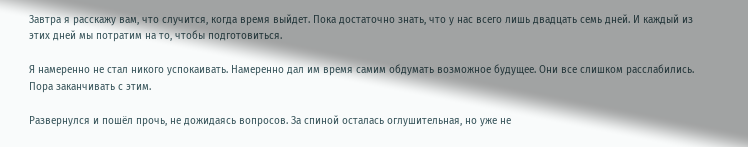Завтра я расскажу вам, что случится, когда время выйдет. Пока достаточно знать, что у нас всего лишь двадцать семь дней. И каждый из этих дней мы потратим на то, чтобы подготовиться.

Я намеренно не стал никого успокаивать. Намеренно дал им время самим обдумать возможное будущее. Они все слишком расслабились. Пора заканчивать с этим.

Развернулся и пошёл прочь, не дожидаясь вопросов. За спиной осталась оглушительная, но уже не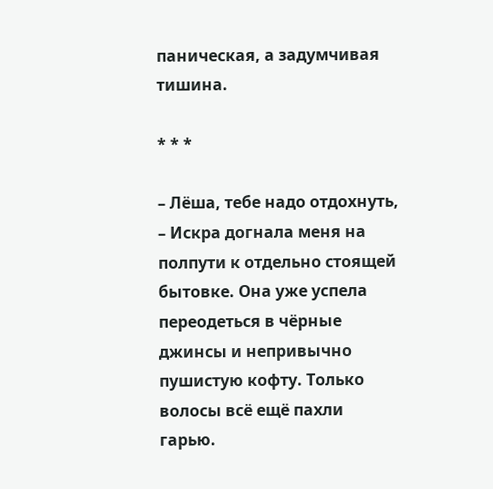паническая, а задумчивая тишина.

* * *

– Лёша, тебе надо отдохнуть, – Искра догнала меня на полпути к отдельно стоящей бытовке. Она уже успела переодеться в чёрные джинсы и непривычно пушистую кофту. Только волосы всё ещё пахли гарью.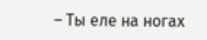– Ты еле на ногах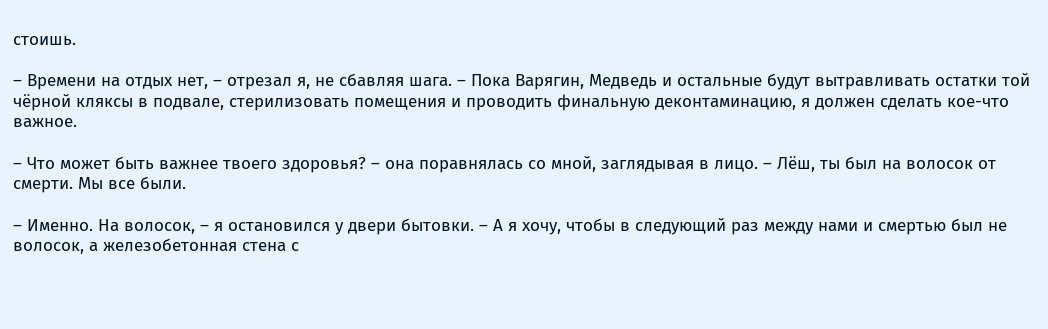стоишь.

– Времени на отдых нет, – отрезал я, не сбавляя шага. – Пока Варягин, Медведь и остальные будут вытравливать остатки той чёрной кляксы в подвале, стерилизовать помещения и проводить финальную деконтаминацию, я должен сделать кое-что важное.

– Что может быть важнее твоего здоровья? – она поравнялась со мной, заглядывая в лицо. – Лёш, ты был на волосок от смерти. Мы все были.

– Именно. На волосок, – я остановился у двери бытовки. – А я хочу, чтобы в следующий раз между нами и смертью был не волосок, а железобетонная стена с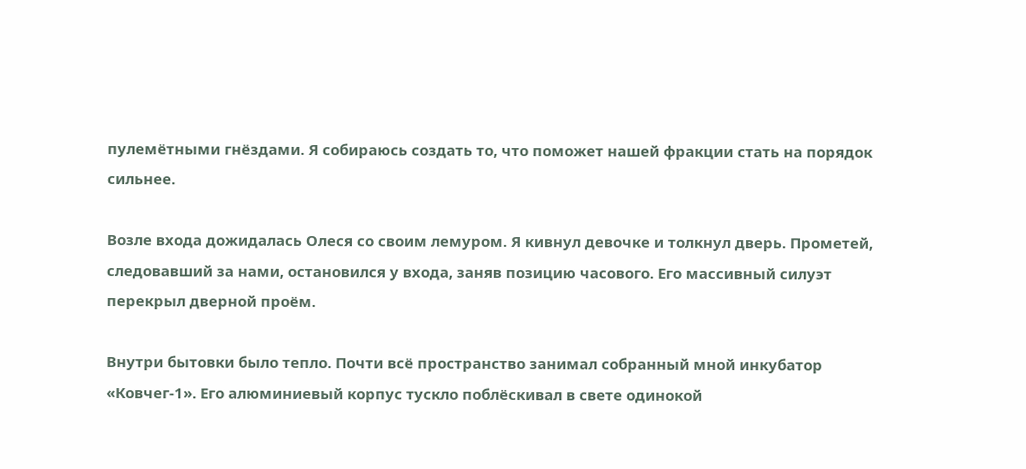пулемётными гнёздами. Я собираюсь создать то, что поможет нашей фракции стать на порядок сильнее.

Возле входа дожидалась Олеся со своим лемуром. Я кивнул девочке и толкнул дверь. Прометей, следовавший за нами, остановился у входа, заняв позицию часового. Его массивный силуэт перекрыл дверной проём.

Внутри бытовки было тепло. Почти всё пространство занимал собранный мной инкубатор «Ковчег-1». Его алюминиевый корпус тускло поблёскивал в свете одинокой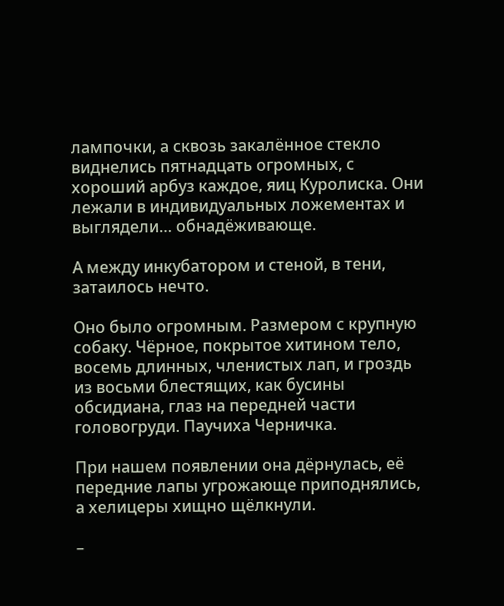лампочки, а сквозь закалённое стекло виднелись пятнадцать огромных, с хороший арбуз каждое, яиц Куролиска. Они лежали в индивидуальных ложементах и выглядели… обнадёживающе.

А между инкубатором и стеной, в тени, затаилось нечто.

Оно было огромным. Размером с крупную собаку. Чёрное, покрытое хитином тело, восемь длинных, членистых лап, и гроздь из восьми блестящих, как бусины обсидиана, глаз на передней части головогруди. Паучиха Черничка.

При нашем появлении она дёрнулась, её передние лапы угрожающе приподнялись, а хелицеры хищно щёлкнули.

–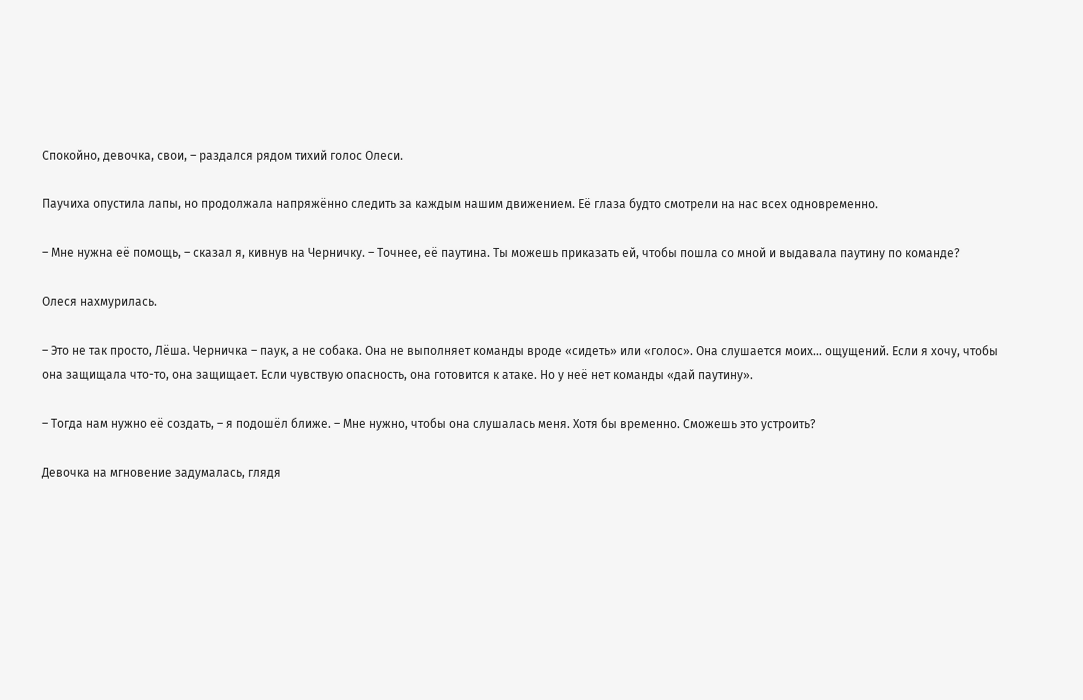Спокойно, девочка, свои, – раздался рядом тихий голос Олеси.

Паучиха опустила лапы, но продолжала напряжённо следить за каждым нашим движением. Её глаза будто смотрели на нас всех одновременно.

– Мне нужна её помощь, – сказал я, кивнув на Черничку. – Точнее, её паутина. Ты можешь приказать ей, чтобы пошла со мной и выдавала паутину по команде?

Олеся нахмурилась.

– Это не так просто, Лёша. Черничка – паук, а не собака. Она не выполняет команды вроде «сидеть» или «голос». Она слушается моих… ощущений. Если я хочу, чтобы она защищала что-то, она защищает. Если чувствую опасность, она готовится к атаке. Но у неё нет команды «дай паутину».

– Тогда нам нужно её создать, – я подошёл ближе. – Мне нужно, чтобы она слушалась меня. Хотя бы временно. Сможешь это устроить?

Девочка на мгновение задумалась, глядя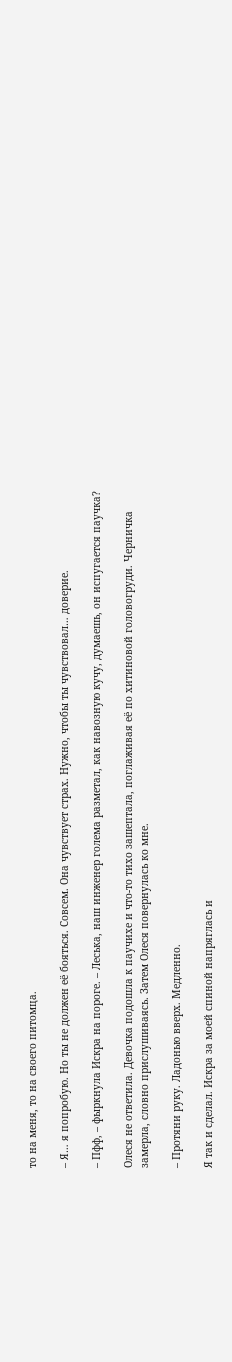то на меня, то на своего питомца.

– Я… я попробую. Но ты не должен её бояться. Совсем. Она чувствует страх. Нужно, чтобы ты чувствовал… доверие.

– Пфф, – фыркнула Искра на пороге. – Леська, наш инженер голема разметал, как навозную кучу, думаешь, он испугается паучка?

Олеся не ответила. Девочка подошла к паучихе и что-то тихо зашептала, поглаживая её по хитиновой головогруди. Черничка замерла, словно прислушиваясь. Затем Олеся повернулась ко мне.

– Протяни руку. Ладонью вверх. Медленно.

Я так и сделал. Искра за моей спиной напряглась и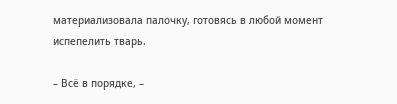материализовала палочку, готовясь в любой момент испепелить тварь.

– Всё в порядке, –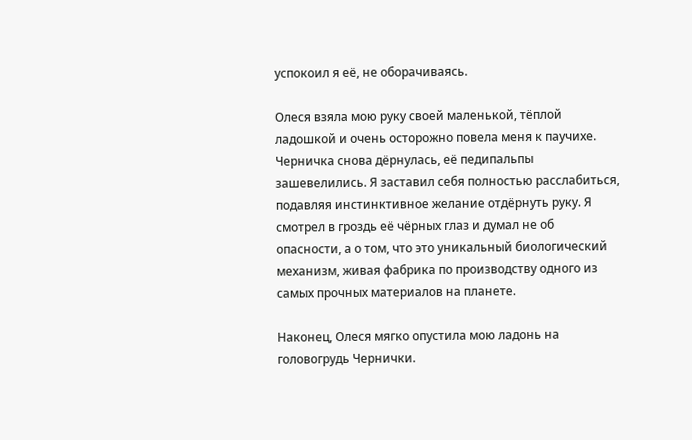успокоил я её, не оборачиваясь.

Олеся взяла мою руку своей маленькой, тёплой ладошкой и очень осторожно повела меня к паучихе. Черничка снова дёрнулась, её педипальпы зашевелились. Я заставил себя полностью расслабиться, подавляя инстинктивное желание отдёрнуть руку. Я смотрел в гроздь её чёрных глаз и думал не об опасности, а о том, что это уникальный биологический механизм, живая фабрика по производству одного из самых прочных материалов на планете.

Наконец, Олеся мягко опустила мою ладонь на головогрудь Чернички.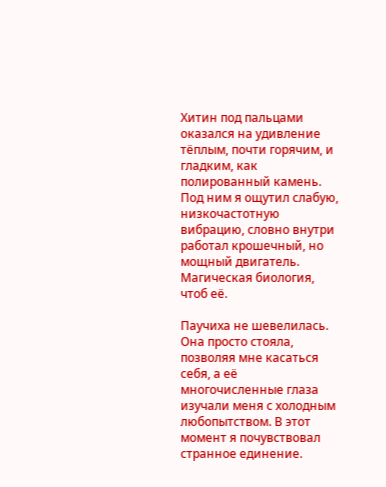Хитин под пальцами оказался на удивление тёплым, почти горячим, и гладким, как полированный камень. Под ним я ощутил слабую, низкочастотную вибрацию, словно внутри работал крошечный, но мощный двигатель. Магическая биология, чтоб её.

Паучиха не шевелилась. Она просто стояла, позволяя мне касаться себя, а её многочисленные глаза изучали меня с холодным любопытством. В этот момент я почувствовал странное единение.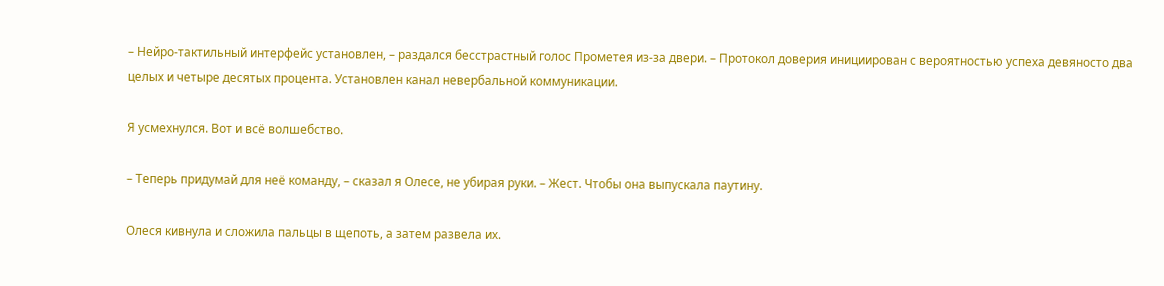– Нейро-тактильный интерфейс установлен, – раздался бесстрастный голос Прометея из-за двери. – Протокол доверия инициирован с вероятностью успеха девяносто два целых и четыре десятых процента. Установлен канал невербальной коммуникации.

Я усмехнулся. Вот и всё волшебство.

– Теперь придумай для неё команду, – сказал я Олесе, не убирая руки. – Жест. Чтобы она выпускала паутину.

Олеся кивнула и сложила пальцы в щепоть, а затем развела их.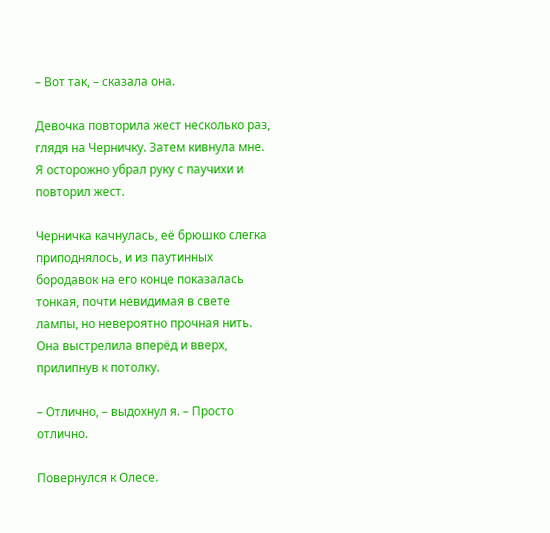– Вот так, – сказала она.

Девочка повторила жест несколько раз, глядя на Черничку. Затем кивнула мне. Я осторожно убрал руку с паучихи и повторил жест.

Черничка качнулась, её брюшко слегка приподнялось, и из паутинных бородавок на его конце показалась тонкая, почти невидимая в свете лампы, но невероятно прочная нить. Она выстрелила вперёд и вверх, прилипнув к потолку.

– Отлично, – выдохнул я. – Просто отлично.

Повернулся к Олесе.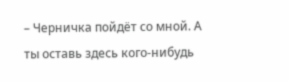– Черничка пойдёт со мной. А ты оставь здесь кого-нибудь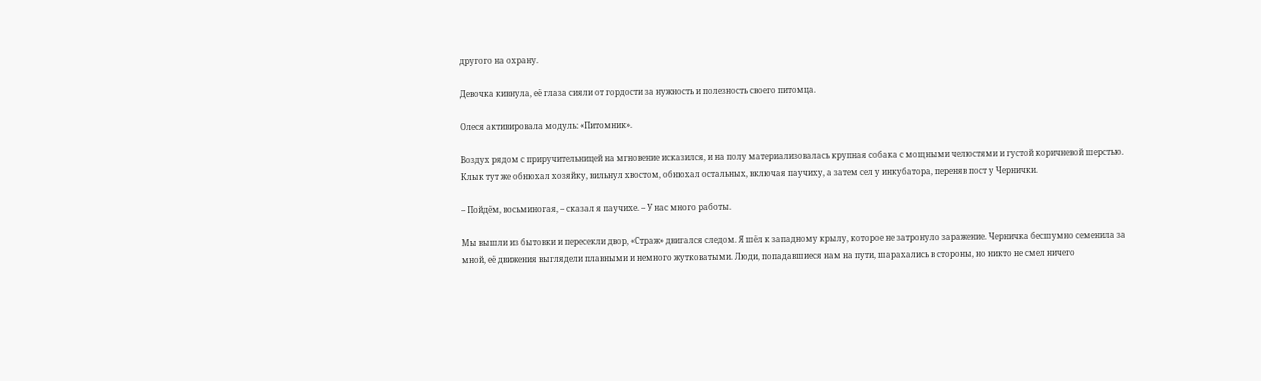другого на охрану.

Девочка кивнула, её глаза сияли от гордости за нужность и полезность своего питомца.

Олеся активировала модуль: «Питомник».

Воздух рядом с приручительницей на мгновение исказился, и на полу материализовалась крупная собака с мощными челюстями и густой коричневой шерстью. Клык тут же обнюхал хозяйку, вильнул хвостом, обнюхал остальных, включая паучиху, а затем сел у инкубатора, переняв пост у Чернички.

– Пойдём, восьминогая, – сказал я паучихе. – У нас много работы.

Мы вышли из бытовки и пересекли двор, «Страж» двигался следом. Я шёл к западному крылу, которое не затронуло заражение. Черничка бесшумно семенила за мной, её движения выглядели плавными и немного жутковатыми. Люди, попадавшиеся нам на пути, шарахались в стороны, но никто не смел ничего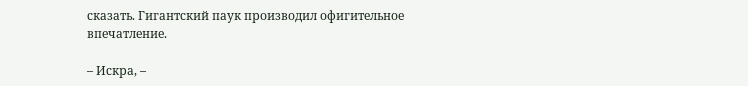сказать. Гигантский паук производил офигительное впечатление.

– Искра, –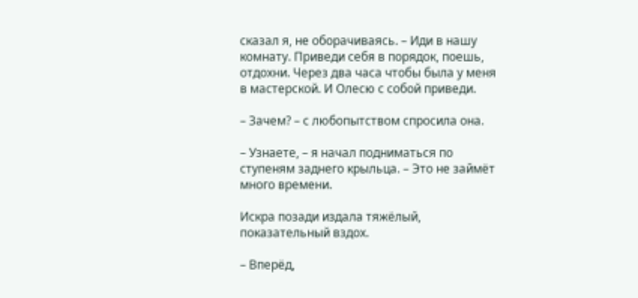сказал я, не оборачиваясь. – Иди в нашу комнату. Приведи себя в порядок, поешь, отдохни. Через два часа чтобы была у меня в мастерской. И Олесю с собой приведи.

– Зачем? – с любопытством спросила она.

– Узнаете, – я начал подниматься по ступеням заднего крыльца. – Это не займёт много времени.

Искра позади издала тяжёлый, показательный вздох.

– Вперёд,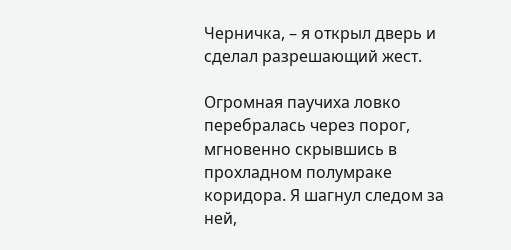Черничка, – я открыл дверь и сделал разрешающий жест.

Огромная паучиха ловко перебралась через порог, мгновенно скрывшись в прохладном полумраке коридора. Я шагнул следом за ней,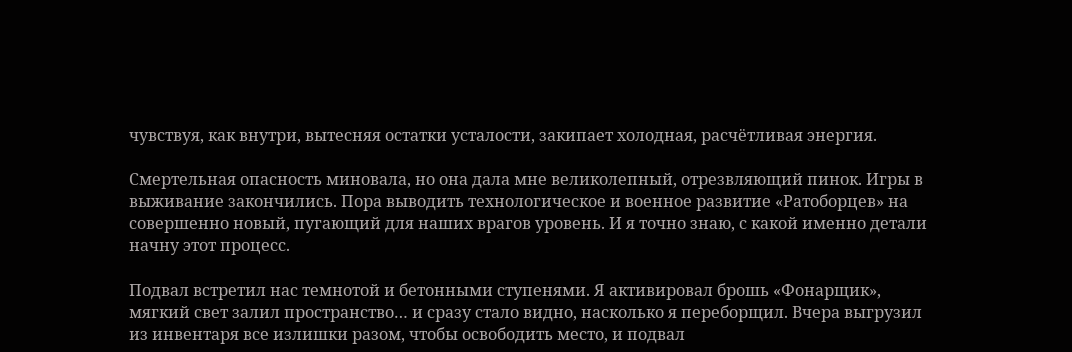чувствуя, как внутри, вытесняя остатки усталости, закипает холодная, расчётливая энергия.

Смертельная опасность миновала, но она дала мне великолепный, отрезвляющий пинок. Игры в выживание закончились. Пора выводить технологическое и военное развитие «Ратоборцев» на совершенно новый, пугающий для наших врагов уровень. И я точно знаю, с какой именно детали начну этот процесс.

Подвал встретил нас темнотой и бетонными ступенями. Я активировал брошь «Фонарщик», мягкий свет залил пространство… и сразу стало видно, насколько я переборщил. Вчера выгрузил из инвентаря все излишки разом, чтобы освободить место, и подвал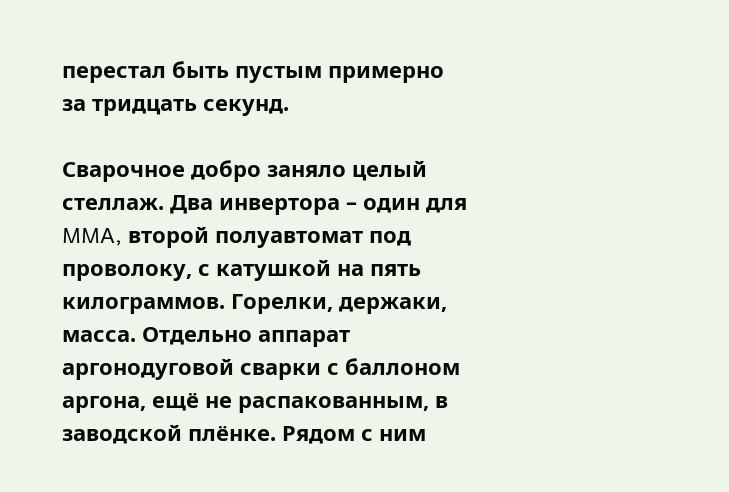перестал быть пустым примерно за тридцать секунд.

Сварочное добро заняло целый стеллаж. Два инвертора – один для MMA, второй полуавтомат под проволоку, с катушкой на пять килограммов. Горелки, держаки, масса. Отдельно аппарат аргонодуговой сварки с баллоном аргона, ещё не распакованным, в заводской плёнке. Рядом с ним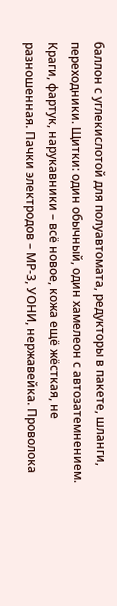баллон с углекислотой для полуавтомата, редукторы в пакете, шланги, переходники. Щитки: один обычный, один хамелеон с автозатемнением. Краги, фартук, нарукавники – всё новое, кожа ещё жёсткая, не разношенная. Пачки электродов – МР-3, УОНИ, нержавейка. Проволока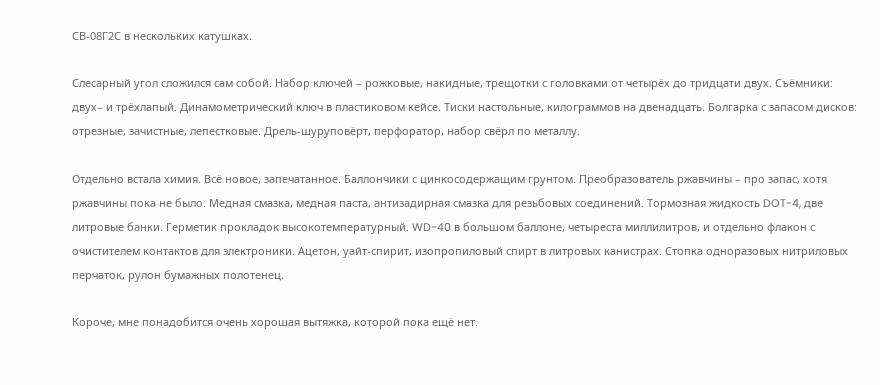СВ-08Г2С в нескольких катушках.

Слесарный угол сложился сам собой. Набор ключей – рожковые, накидные, трещотки с головками от четырёх до тридцати двух. Съёмники: двух– и трёхлапый. Динамометрический ключ в пластиковом кейсе. Тиски настольные, килограммов на двенадцать. Болгарка с запасом дисков: отрезные, зачистные, лепестковые. Дрель-шуруповёрт, перфоратор, набор свёрл по металлу.

Отдельно встала химия. Всё новое, запечатанное. Баллончики с цинкосодержащим грунтом. Преобразователь ржавчины – про запас, хотя ржавчины пока не было. Медная смазка, медная паста, антизадирная смазка для резьбовых соединений. Тормозная жидкость DOT-4, две литровые банки. Герметик прокладок высокотемпературный. WD-40 в большом баллоне, четыреста миллилитров, и отдельно флакон с очистителем контактов для электроники. Ацетон, уайт-спирит, изопропиловый спирт в литровых канистрах. Стопка одноразовых нитриловых перчаток, рулон бумажных полотенец.

Короче, мне понадобится очень хорошая вытяжка, которой пока ещё нет.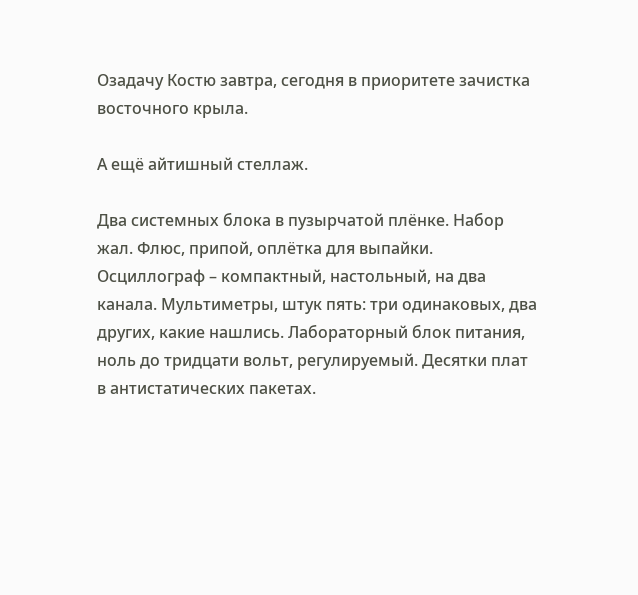Озадачу Костю завтра, сегодня в приоритете зачистка восточного крыла.

А ещё айтишный стеллаж.

Два системных блока в пузырчатой плёнке. Набор жал. Флюс, припой, оплётка для выпайки. Осциллограф – компактный, настольный, на два канала. Мультиметры, штук пять: три одинаковых, два других, какие нашлись. Лабораторный блок питания, ноль до тридцати вольт, регулируемый. Десятки плат в антистатических пакетах.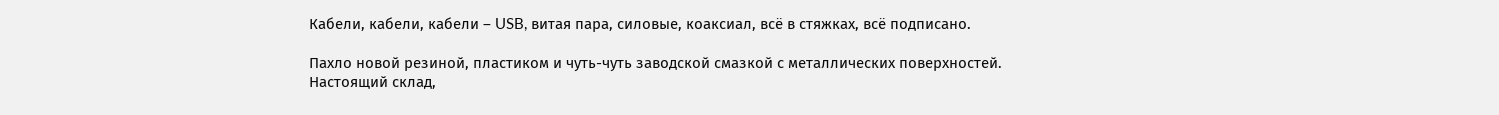Кабели, кабели, кабели – USB, витая пара, силовые, коаксиал, всё в стяжках, всё подписано.

Пахло новой резиной, пластиком и чуть-чуть заводской смазкой с металлических поверхностей. Настоящий склад,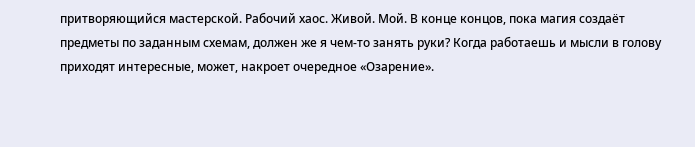притворяющийся мастерской. Рабочий хаос. Живой. Мой. В конце концов, пока магия создаёт предметы по заданным схемам, должен же я чем-то занять руки? Когда работаешь и мысли в голову приходят интересные, может, накроет очередное «Озарение».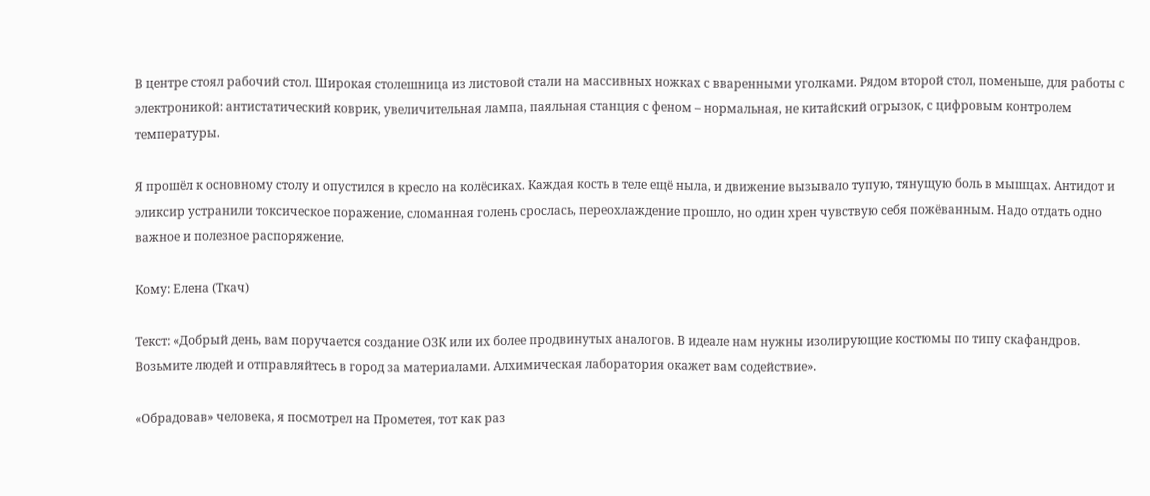В центре стоял рабочий стол. Широкая столешница из листовой стали на массивных ножках с вваренными уголками. Рядом второй стол, поменьше, для работы с электроникой: антистатический коврик, увеличительная лампа, паяльная станция с феном – нормальная, не китайский огрызок, с цифровым контролем температуры.

Я прошёл к основному столу и опустился в кресло на колёсиках. Каждая кость в теле ещё ныла, и движение вызывало тупую, тянущую боль в мышцах. Антидот и эликсир устранили токсическое поражение, сломанная голень срослась, переохлаждение прошло, но один хрен чувствую себя пожёванным. Надо отдать одно важное и полезное распоряжение.

Кому: Елена (Ткач)

Текст: «Добрый день, вам поручается создание ОЗК или их более продвинутых аналогов. В идеале нам нужны изолирующие костюмы по типу скафандров. Возьмите людей и отправляйтесь в город за материалами. Алхимическая лаборатория окажет вам содействие».

«Обрадовав» человека, я посмотрел на Прометея, тот как раз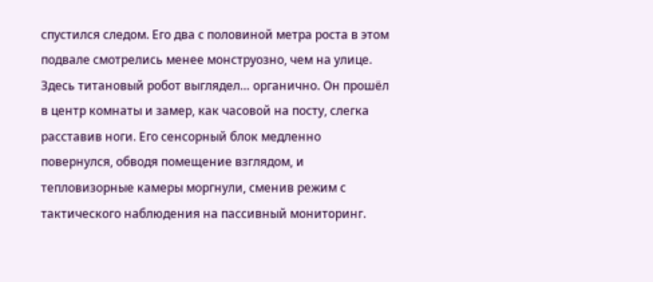спустился следом. Его два с половиной метра роста в этом подвале смотрелись менее монструозно, чем на улице. Здесь титановый робот выглядел… органично. Он прошёл в центр комнаты и замер, как часовой на посту, слегка расставив ноги. Его сенсорный блок медленно повернулся, обводя помещение взглядом, и тепловизорные камеры моргнули, сменив режим с тактического наблюдения на пассивный мониторинг.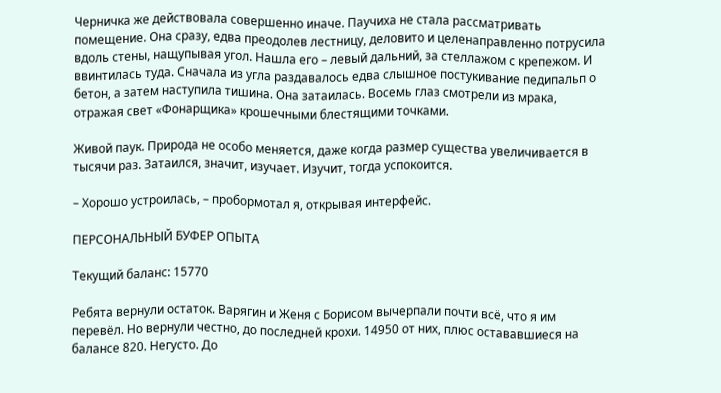Черничка же действовала совершенно иначе. Паучиха не стала рассматривать помещение. Она сразу, едва преодолев лестницу, деловито и целенаправленно потрусила вдоль стены, нащупывая угол. Нашла его – левый дальний, за стеллажом с крепежом. И ввинтилась туда. Сначала из угла раздавалось едва слышное постукивание педипальп о бетон, а затем наступила тишина. Она затаилась. Восемь глаз смотрели из мрака, отражая свет «Фонарщика» крошечными блестящими точками.

Живой паук. Природа не особо меняется, даже когда размер существа увеличивается в тысячи раз. Затаился, значит, изучает. Изучит, тогда успокоится.

– Хорошо устроилась, – пробормотал я, открывая интерфейс.

ПЕРСОНАЛЬНЫЙ БУФЕР ОПЫТА

Текущий баланс: 15770

Ребята вернули остаток. Варягин и Женя с Борисом вычерпали почти всё, что я им перевёл. Но вернули честно, до последней крохи. 14950 от них, плюс остававшиеся на балансе 820. Негусто. До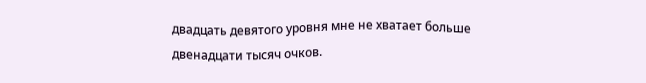двадцать девятого уровня мне не хватает больше двенадцати тысяч очков.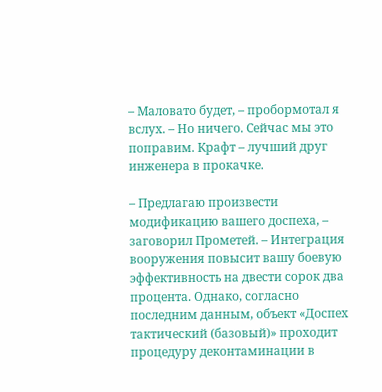– Маловато будет, – пробормотал я вслух. – Но ничего. Сейчас мы это поправим. Крафт – лучший друг инженера в прокачке.

– Предлагаю произвести модификацию вашего доспеха, – заговорил Прометей. – Интеграция вооружения повысит вашу боевую эффективность на двести сорок два процента. Однако, согласно последним данным, объект «Доспех тактический (базовый)» проходит процедуру деконтаминации в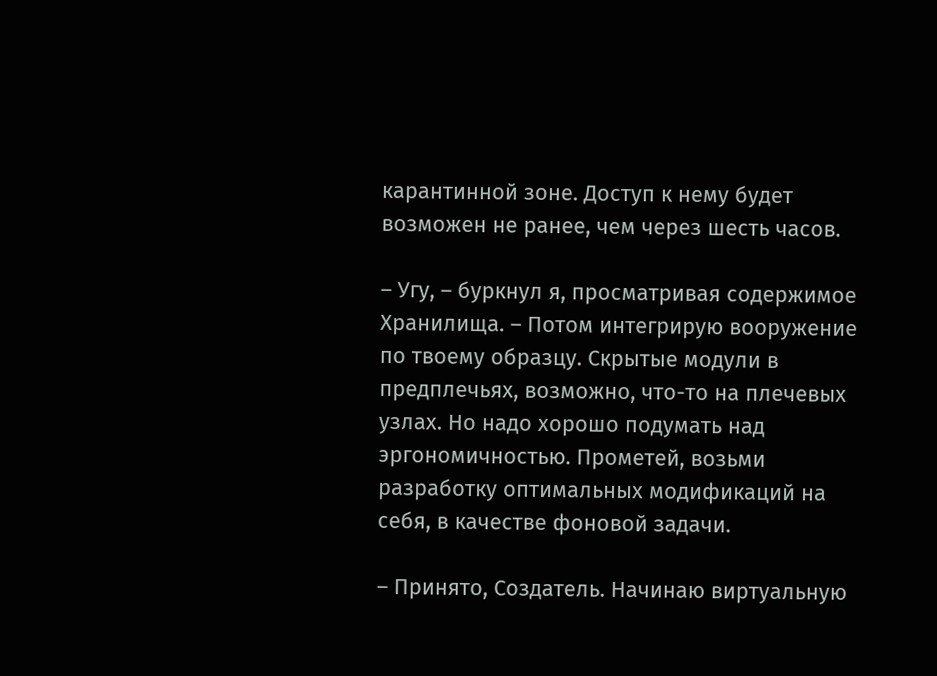карантинной зоне. Доступ к нему будет возможен не ранее, чем через шесть часов.

– Угу, – буркнул я, просматривая содержимое Хранилища. – Потом интегрирую вооружение по твоему образцу. Скрытые модули в предплечьях, возможно, что-то на плечевых узлах. Но надо хорошо подумать над эргономичностью. Прометей, возьми разработку оптимальных модификаций на себя, в качестве фоновой задачи.

– Принято, Создатель. Начинаю виртуальную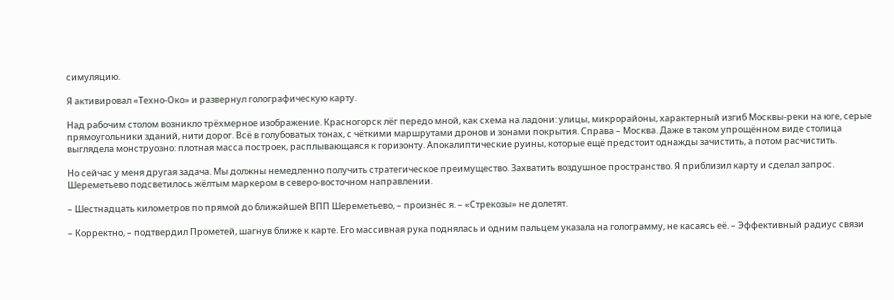симуляцию.

Я активировал «Техно-Око» и развернул голографическую карту.

Над рабочим столом возникло трёхмерное изображение. Красногорск лёг передо мной, как схема на ладони: улицы, микрорайоны, характерный изгиб Москвы-реки на юге, серые прямоугольники зданий, нити дорог. Всё в голубоватых тонах, с чёткими маршрутами дронов и зонами покрытия. Справа – Москва. Даже в таком упрощённом виде столица выглядела монструозно: плотная масса построек, расплывающаяся к горизонту. Апокалиптические руины, которые ещё предстоит однажды зачистить, а потом расчистить.

Но сейчас у меня другая задача. Мы должны немедленно получить стратегическое преимущество. Захватить воздушное пространство. Я приблизил карту и сделал запрос. Шереметьево подсветилось жёлтым маркером в северо-восточном направлении.

– Шестнадцать километров по прямой до ближайшей ВПП Шереметьево, – произнёс я. – «Стрекозы» не долетят.

– Корректно, – подтвердил Прометей, шагнув ближе к карте. Его массивная рука поднялась и одним пальцем указала на голограмму, не касаясь её. – Эффективный радиус связи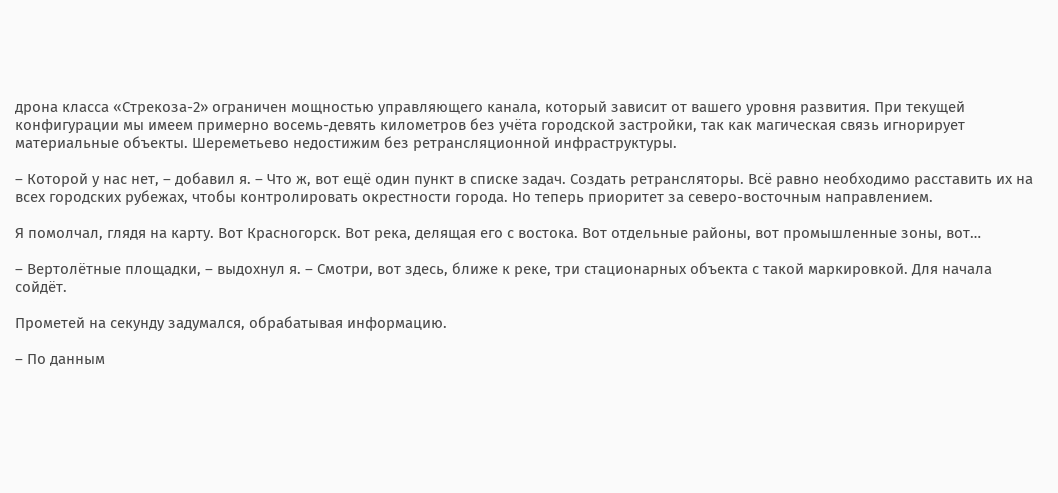дрона класса «Стрекоза-2» ограничен мощностью управляющего канала, который зависит от вашего уровня развития. При текущей конфигурации мы имеем примерно восемь-девять километров без учёта городской застройки, так как магическая связь игнорирует материальные объекты. Шереметьево недостижим без ретрансляционной инфраструктуры.

– Которой у нас нет, – добавил я. – Что ж, вот ещё один пункт в списке задач. Создать ретрансляторы. Всё равно необходимо расставить их на всех городских рубежах, чтобы контролировать окрестности города. Но теперь приоритет за северо-восточным направлением.

Я помолчал, глядя на карту. Вот Красногорск. Вот река, делящая его с востока. Вот отдельные районы, вот промышленные зоны, вот…

– Вертолётные площадки, – выдохнул я. – Смотри, вот здесь, ближе к реке, три стационарных объекта с такой маркировкой. Для начала сойдёт.

Прометей на секунду задумался, обрабатывая информацию.

– По данным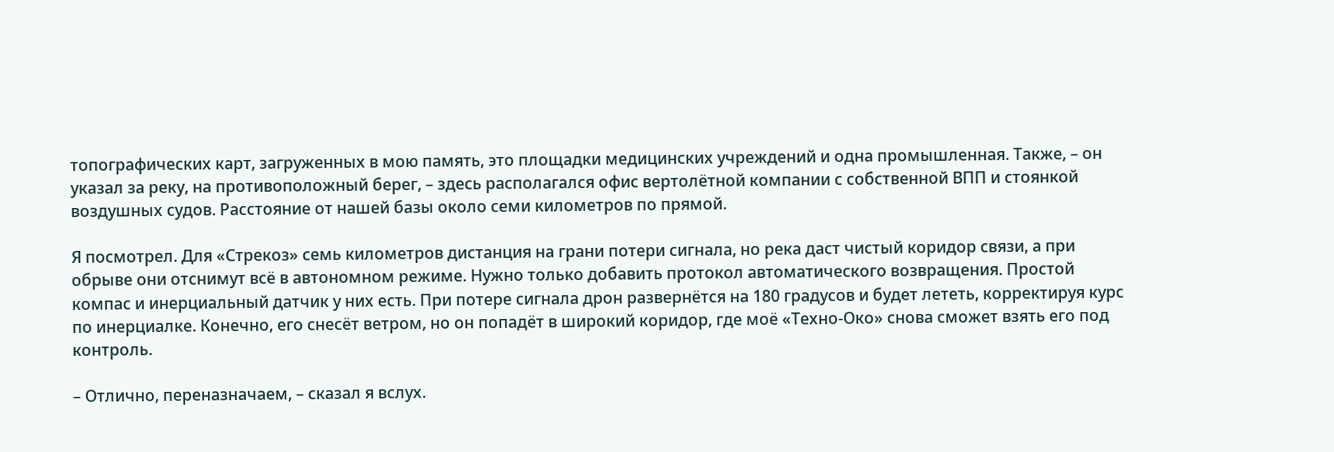топографических карт, загруженных в мою память, это площадки медицинских учреждений и одна промышленная. Также, – он указал за реку, на противоположный берег, – здесь располагался офис вертолётной компании с собственной ВПП и стоянкой воздушных судов. Расстояние от нашей базы около семи километров по прямой.

Я посмотрел. Для «Стрекоз» семь километров дистанция на грани потери сигнала, но река даст чистый коридор связи, а при обрыве они отснимут всё в автономном режиме. Нужно только добавить протокол автоматического возвращения. Простой компас и инерциальный датчик у них есть. При потере сигнала дрон развернётся на 180 градусов и будет лететь, корректируя курс по инерциалке. Конечно, его снесёт ветром, но он попадёт в широкий коридор, где моё «Техно-Око» снова сможет взять его под контроль.

– Отлично, переназначаем, – сказал я вслух.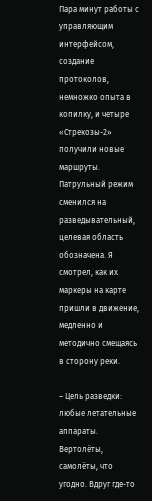Пара минут работы с управляющим интерфейсом, создание протоколов, немножко опыта в копилку, и четыре «Стрекозы-2» получили новые маршруты. Патрульный режим сменился на разведывательный, целевая область обозначена. Я смотрел, как их маркеры на карте пришли в движение, медленно и методично смещаясь в сторону реки.

– Цель разведки: любые летательные аппараты. Вертолёты, самолёты, что угодно. Вдруг где-то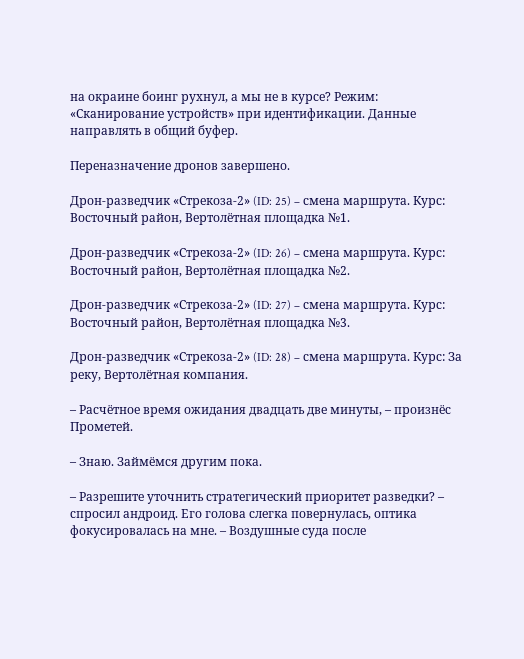на окраине боинг рухнул, а мы не в курсе? Режим: «Сканирование устройств» при идентификации. Данные направлять в общий буфер.

Переназначение дронов завершено.

Дрон-разведчик «Стрекоза-2» (ID: 25) – смена маршрута. Курс: Восточный район, Вертолётная площадка №1.

Дрон-разведчик «Стрекоза-2» (ID: 26) – смена маршрута. Курс: Восточный район, Вертолётная площадка №2.

Дрон-разведчик «Стрекоза-2» (ID: 27) – смена маршрута. Курс: Восточный район, Вертолётная площадка №3.

Дрон-разведчик «Стрекоза-2» (ID: 28) – смена маршрута. Курс: За реку, Вертолётная компания.

– Расчётное время ожидания двадцать две минуты, – произнёс Прометей.

– Знаю. Займёмся другим пока.

– Разрешите уточнить стратегический приоритет разведки? – спросил андроид. Его голова слегка повернулась, оптика фокусировалась на мне. – Воздушные суда после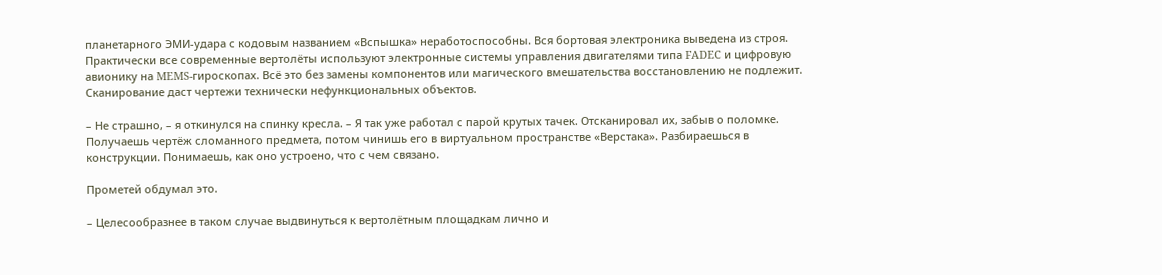планетарного ЭМИ-удара с кодовым названием «Вспышка» неработоспособны. Вся бортовая электроника выведена из строя. Практически все современные вертолёты используют электронные системы управления двигателями типа FADEC и цифровую авионику на MEMS-гироскопах. Всё это без замены компонентов или магического вмешательства восстановлению не подлежит. Сканирование даст чертежи технически нефункциональных объектов.

– Не страшно, – я откинулся на спинку кресла. – Я так уже работал с парой крутых тачек. Отсканировал их, забыв о поломке. Получаешь чертёж сломанного предмета, потом чинишь его в виртуальном пространстве «Верстака». Разбираешься в конструкции. Понимаешь, как оно устроено, что с чем связано.

Прометей обдумал это.

– Целесообразнее в таком случае выдвинуться к вертолётным площадкам лично и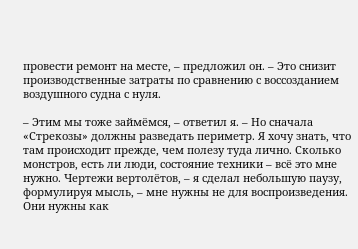провести ремонт на месте, – предложил он. – Это снизит производственные затраты по сравнению с воссозданием воздушного судна с нуля.

– Этим мы тоже займёмся, – ответил я. – Но сначала «Стрекозы» должны разведать периметр. Я хочу знать, что там происходит прежде, чем полезу туда лично. Сколько монстров, есть ли люди, состояние техники – всё это мне нужно. Чертежи вертолётов, – я сделал небольшую паузу, формулируя мысль, – мне нужны не для воспроизведения. Они нужны как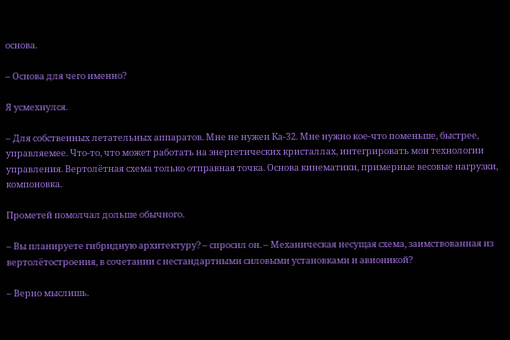основа.

– Основа для чего именно?

Я усмехнулся.

– Для собственных летательных аппаратов. Мне не нужен Ка-32. Мне нужно кое-что поменьше, быстрее, управляемее. Что-то, что может работать на энергетических кристаллах, интегрировать мои технологии управления. Вертолётная схема только отправная точка. Основа кинематики, примерные весовые нагрузки, компоновка.

Прометей помолчал дольше обычного.

– Вы планируете гибридную архитектуру? – спросил он. – Механическая несущая схема, заимствованная из вертолётостроения, в сочетании с нестандартными силовыми установками и авионикой?

– Верно мыслишь.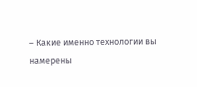– Какие именно технологии вы намерены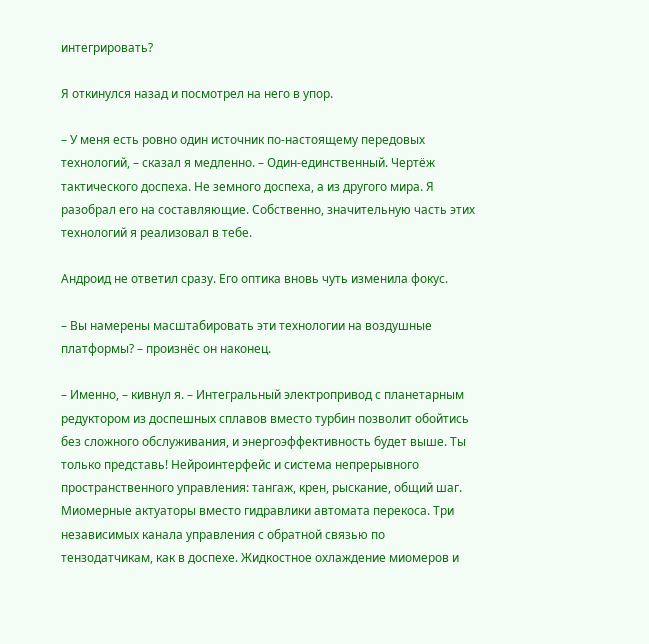интегрировать?

Я откинулся назад и посмотрел на него в упор.

– У меня есть ровно один источник по-настоящему передовых технологий, – сказал я медленно. – Один-единственный. Чертёж тактического доспеха. Не земного доспеха, а из другого мира. Я разобрал его на составляющие. Собственно, значительную часть этих технологий я реализовал в тебе.

Андроид не ответил сразу. Его оптика вновь чуть изменила фокус.

– Вы намерены масштабировать эти технологии на воздушные платформы? – произнёс он наконец.

– Именно, – кивнул я. – Интегральный электропривод с планетарным редуктором из доспешных сплавов вместо турбин позволит обойтись без сложного обслуживания, и энергоэффективность будет выше. Ты только представь! Нейроинтерфейс и система непрерывного пространственного управления: тангаж, крен, рыскание, общий шаг. Миомерные актуаторы вместо гидравлики автомата перекоса. Три независимых канала управления с обратной связью по тензодатчикам, как в доспехе. Жидкостное охлаждение миомеров и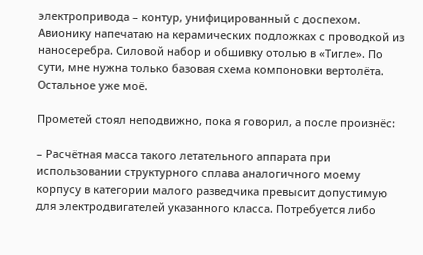электропривода – контур, унифицированный с доспехом. Авионику напечатаю на керамических подложках с проводкой из наносеребра. Силовой набор и обшивку отолью в «Тигле». По сути, мне нужна только базовая схема компоновки вертолёта. Остальное уже моё.

Прометей стоял неподвижно, пока я говорил, а после произнёс:

– Расчётная масса такого летательного аппарата при использовании структурного сплава аналогичного моему корпусу в категории малого разведчика превысит допустимую для электродвигателей указанного класса. Потребуется либо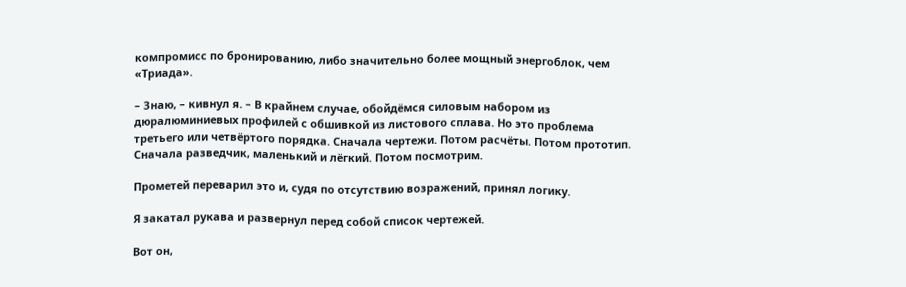компромисс по бронированию, либо значительно более мощный энергоблок, чем «Триада».

– Знаю, – кивнул я. – В крайнем случае, обойдёмся силовым набором из дюралюминиевых профилей с обшивкой из листового сплава. Но это проблема третьего или четвёртого порядка. Сначала чертежи. Потом расчёты. Потом прототип. Сначала разведчик, маленький и лёгкий. Потом посмотрим.

Прометей переварил это и, судя по отсутствию возражений, принял логику.

Я закатал рукава и развернул перед собой список чертежей.

Вот он,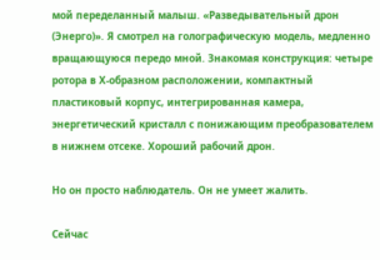мой переделанный малыш. «Разведывательный дрон (Энерго)». Я смотрел на голографическую модель, медленно вращающуюся передо мной. Знакомая конструкция: четыре ротора в Х-образном расположении, компактный пластиковый корпус, интегрированная камера, энергетический кристалл с понижающим преобразователем в нижнем отсеке. Хороший рабочий дрон.

Но он просто наблюдатель. Он не умеет жалить.

Сейчас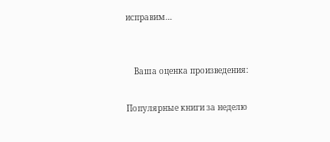исправим…


    Ваша оценка произведения:

Популярные книги за неделю